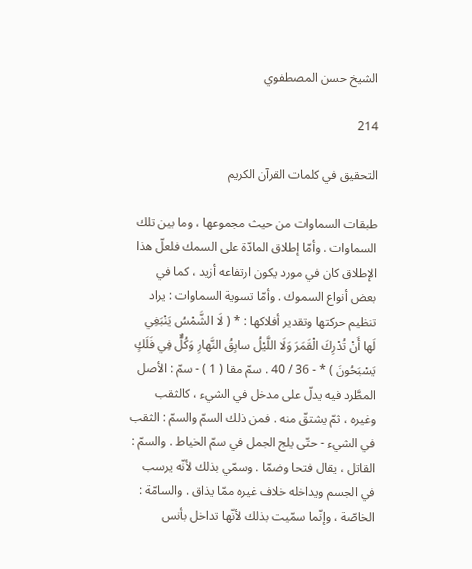الشيخ حسن المصطفوي

214

التحقيق في كلمات القرآن الكريم

طبقات السماوات من حيث مجموعها ، وما بين تلك السماوات . وأمّا إطلاق المادّة على السمك فلعلّ هذا الإطلاق كان في مورد يكون ارتفاعه أزيد ، كما في بعض أنواع السموك . وأمّا تسوية السماوات : يراد تنظيم حركتها وتقدير أفلاكها : * ( لَا الشَّمْسُ يَنْبَغِي لَها أَنْ تُدْرِكَ الْقَمَرَ وَلَا اللَّيْلُ سابِقُ النَّهارِ وَكُلٌّ فِي فَلَكٍ يَسْبَحُونَ ) * - 36 / 40 . سمّ مقا ( 1 ) - سمّ : الأصل المطَّرد فيه يدلّ على مدخل في الشيء ، كالثقب وغيره ، ثمّ يشتقّ منه . فمن ذلك السمّ والسمّ : الثقب في الشيء - حتّى يلج الجمل في سمّ الخياط . والسمّ : القاتل ، يقال فتحا وضمّا . وسمّي بذلك لأنّه يرسب في الجسم ويداخله خلاف غيره ممّا يذاق . والسامّة : الخاصّة ، وإنّما سمّيت بذلك لأنّها تداخل بأنس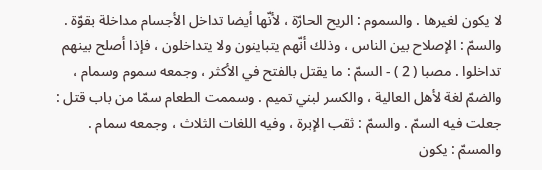لا يكون لغيرها . والسموم : الريح الحارّة ، لأنّها أيضا تداخل الأجسام مداخلة بقوّة . والسمّ : الإصلاح بين الناس ، وذلك أنّهم يتباينون ولا يتداخلون ، فإذا أصلح بينهم تداخلوا . مصبا ( 2 ) - السمّ : ما يقتل بالفتح في الأكثر ، وجمعه سموم وسمام ، والضمّ لغة لأهل العالية ، والكسر لبني تميم . وسممت الطعام سمّا من باب قتل : جعلت فيه السمّ . والسمّ : ثقب الإبرة ، وفيه اللغات الثلاث ، وجمعه سمام . والمسمّ : يكون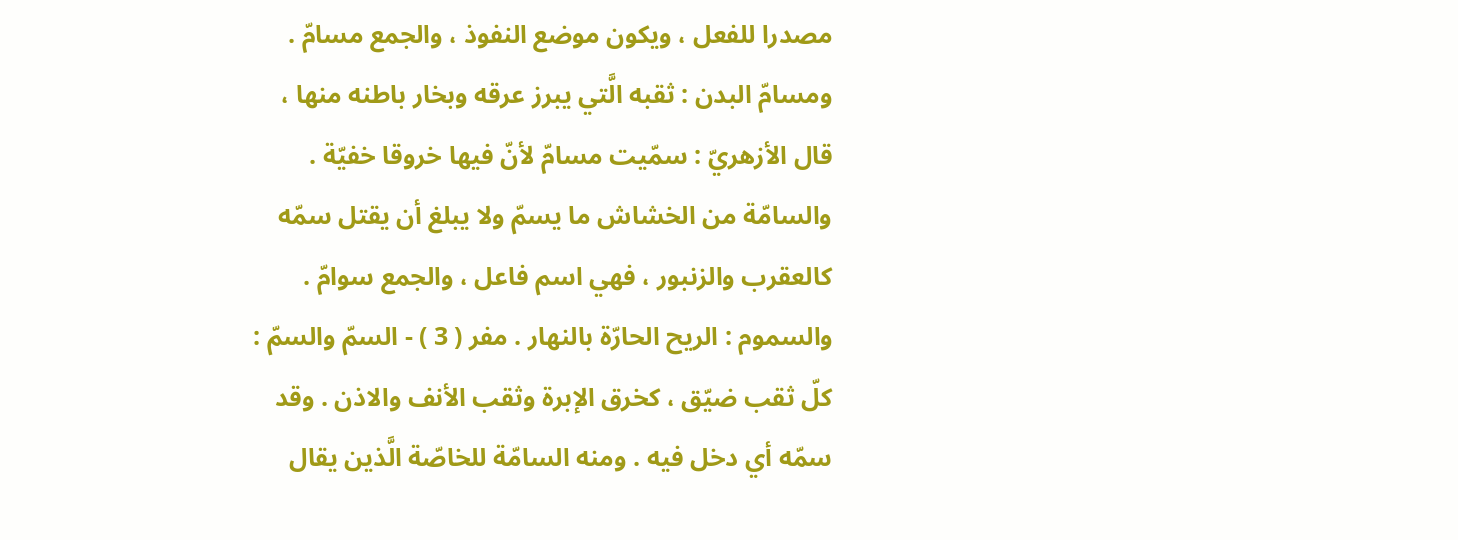مصدرا للفعل ، ويكون موضع النفوذ ، والجمع مسامّ . ومسامّ البدن : ثقبه الَّتي يبرز عرقه وبخار باطنه منها ، قال الأزهريّ : سمّيت مسامّ لأنّ فيها خروقا خفيّة . والسامّة من الخشاش ما يسمّ ولا يبلغ أن يقتل سمّه كالعقرب والزنبور ، فهي اسم فاعل ، والجمع سوامّ . والسموم : الريح الحارّة بالنهار . مفر ( 3 ) - السمّ والسمّ : كلّ ثقب ضيّق ، كخرق الإبرة وثقب الأنف والاذن . وقد سمّه أي دخل فيه . ومنه السامّة للخاصّة الَّذين يقال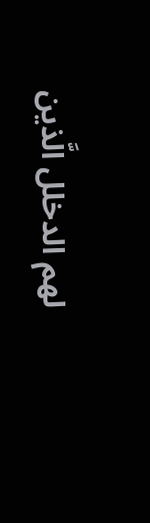لهم الدخلل الَّذين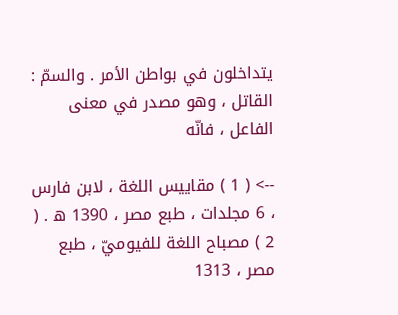يتداخلون في بواطن الأمر . والسمّ : القاتل ، وهو مصدر في معنى الفاعل ، فانّه

--> ( 1 ) مقاييس اللغة ، لابن فارس ، 6 مجلدات ، طبع مصر ، 1390 ه‍ . ( 2 ) مصباح اللغة للفيوميّ ، طبع مصر ، 1313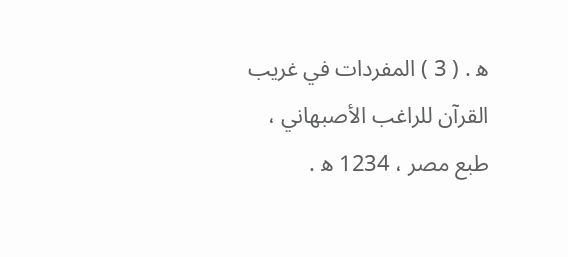ه‍ . ( 3 ) المفردات في غريب القرآن للراغب الأصبهاني ، طبع مصر ، 1234 ه‍ .